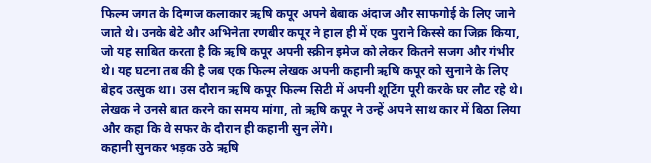फिल्म जगत के दिग्गज कलाकार ऋषि कपूर अपने बेबाक अंदाज और साफगोई के लिए जाने जाते थे। उनके बेटे और अभिनेता रणबीर कपूर ने हाल ही में एक पुराने किस्से का जिक्र किया, जो यह साबित करता है कि ऋषि कपूर अपनी स्क्रीन इमेज को लेकर कितने सजग और गंभीर थे। यह घटना तब की है जब एक फिल्म लेखक अपनी कहानी ऋषि कपूर को सुनाने के लिए बेहद उत्सुक था। उस दौरान ऋषि कपूर फिल्म सिटी में अपनी शूटिंग पूरी करके घर लौट रहे थे। लेखक ने उनसे बात करने का समय मांगा, तो ऋषि कपूर ने उन्हें अपने साथ कार में बिठा लिया और कहा कि वे सफर के दौरान ही कहानी सुन लेंगे।
कहानी सुनकर भड़क उठे ऋषि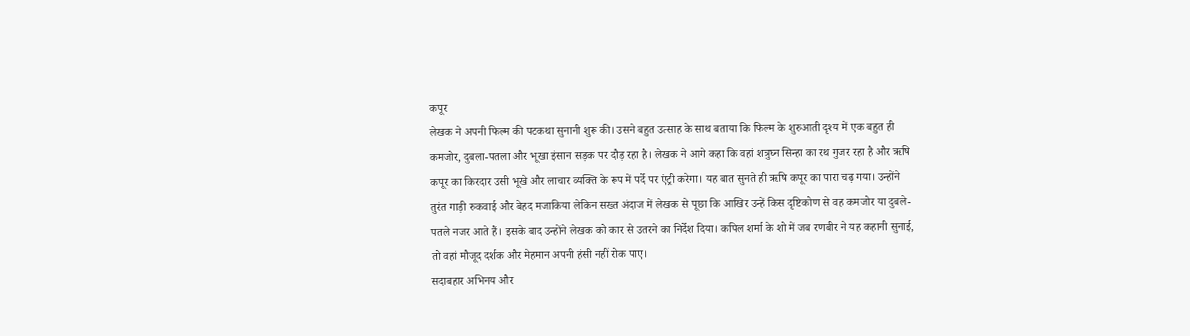कपूर
लेखक ने अपनी फिल्म की पटकथा सुनानी शुरू की। उसने बहुत उत्साह के साथ बताया कि फिल्म के शुरुआती दृश्य में एक बहुत ही कमजोर, दुबला-पतला और भूखा इंसान सड़क पर दौड़ रहा है। लेखक ने आगे कहा कि वहां शत्रुघ्न सिन्हा का रथ गुजर रहा है और ऋषि कपूर का किरदार उसी भूखे और लाचार व्यक्ति के रूप में पर्दे पर एंट्री करेगा। यह बात सुनते ही ऋषि कपूर का पारा चढ़ गया। उन्होंने तुरंत गाड़ी रुकवाई और बेहद मजाकिया लेकिन सख्त अंदाज में लेखक से पूछा कि आखिर उन्हें किस दृष्टिकोण से वह कमजोर या दुबले-पतले नजर आते हैं। इसके बाद उन्होंने लेखक को कार से उतरने का निर्देश दिया। कपिल शर्मा के शो में जब रणबीर ने यह कहानी सुनाई, तो वहां मौजूद दर्शक और मेहमान अपनी हंसी नहीं रोक पाए।
सदाबहार अभिनय और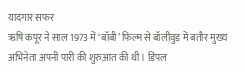यादगार सफर
ऋषि कपूर ने साल 1973 में ‘बॉबी’ फिल्म से बॉलीवुड में बतौर मुख्य अभिनेता अपनी पारी की शुरुआत की थी। डिंपल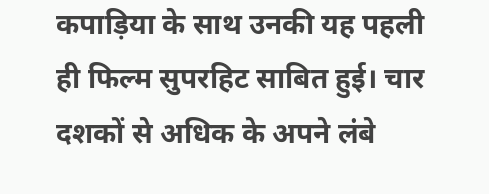कपाड़िया के साथ उनकी यह पहली ही फिल्म सुपरहिट साबित हुई। चार दशकों से अधिक के अपने लंबे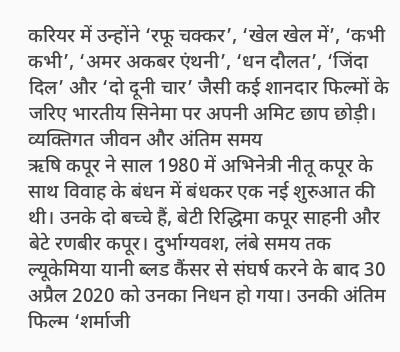करियर में उन्होंने ‘रफू चक्कर’, ‘खेल खेल में’, ‘कभी कभी’, ‘अमर अकबर एंथनी’, ‘धन दौलत’, ‘जिंदा दिल’ और ‘दो दूनी चार’ जैसी कई शानदार फिल्मों के जरिए भारतीय सिनेमा पर अपनी अमिट छाप छोड़ी।
व्यक्तिगत जीवन और अंतिम समय
ऋषि कपूर ने साल 1980 में अभिनेत्री नीतू कपूर के साथ विवाह के बंधन में बंधकर एक नई शुरुआत की थी। उनके दो बच्चे हैं, बेटी रिद्धिमा कपूर साहनी और बेटे रणबीर कपूर। दुर्भाग्यवश, लंबे समय तक ल्यूकेमिया यानी ब्लड कैंसर से संघर्ष करने के बाद 30 अप्रैल 2020 को उनका निधन हो गया। उनकी अंतिम फिल्म ‘शर्माजी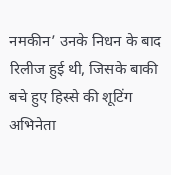नमकीन’ उनके निधन के बाद रिलीज हुई थी, जिसके बाकी बचे हुए हिस्से की शूटिंग अभिनेता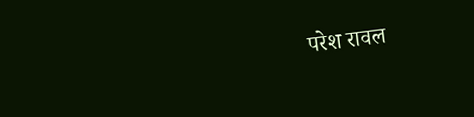परेश रावल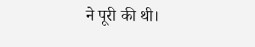ने पूरी की थी।